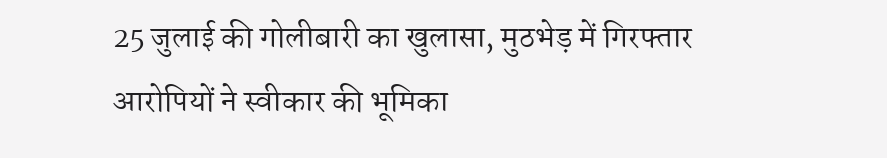25 जुलाई की गोलीबारी का खुलासा, मुठभेड़ में गिरफ्तार आरोपियों ने स्वीकार की भूमिका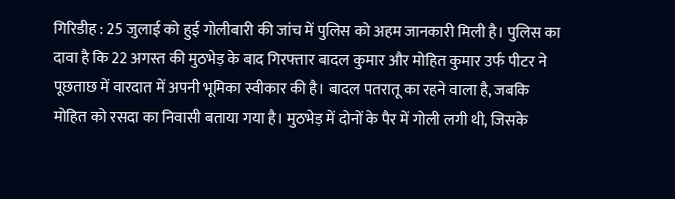गिरिडीह : 25 जुलाई को हुई गोलीबारी की जांच में पुलिस को अहम जानकारी मिली है। पुलिस का दावा है कि 22 अगस्त की मुठभेड़ के बाद गिरफ्तार बादल कुमार और मोहित कुमार उर्फ पीटर ने पूछताछ में वारदात में अपनी भूमिका स्वीकार की है। बादल पतरातू का रहने वाला है, जबकि मोहित को रसदा का निवासी बताया गया है। मुठभेड़ में दोनों के पैर में गोली लगी थी, जिसके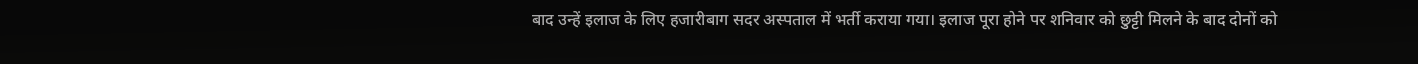बाद उन्हें इलाज के लिए हजारीबाग सदर अस्पताल में भर्ती कराया गया। इलाज पूरा होने पर शनिवार को छुट्टी मिलने के बाद दोनों को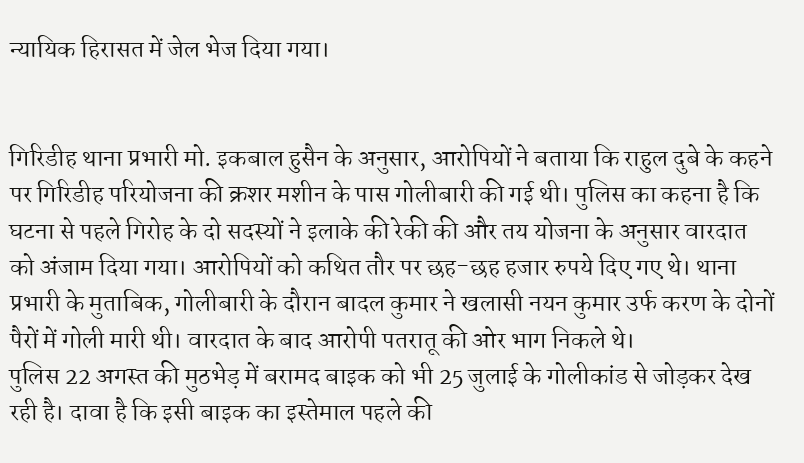न्यायिक हिरासत में जेल भेज दिया गया।


गिरिडीह थाना प्रभारी मो. इकबाल हुसैन के अनुसार, आरोपियों ने बताया कि राहुल दुबे के कहने पर गिरिडीह परियोजना की क्रशर मशीन के पास गोलीबारी की गई थी। पुलिस का कहना है कि घटना से पहले गिरोह के दो सदस्यों ने इलाके की रेकी की और तय योजना के अनुसार वारदात को अंजाम दिया गया। आरोपियों को कथित तौर पर छह-छह हजार रुपये दिए गए थे। थाना प्रभारी के मुताबिक, गोलीबारी के दौरान बादल कुमार ने खलासी नयन कुमार उर्फ करण के दोनों पैरों में गोली मारी थी। वारदात के बाद आरोपी पतरातू की ओर भाग निकले थे।
पुलिस 22 अगस्त की मुठभेड़ में बरामद बाइक को भी 25 जुलाई के गोलीकांड से जोड़कर देख रही है। दावा है कि इसी बाइक का इस्तेमाल पहले की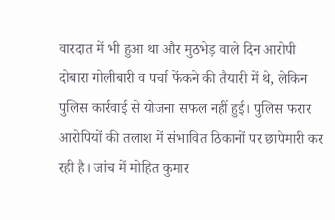वारदात में भी हुआ था और मुठभेड़ वाले दिन आरोपी दोबारा गोलीबारी व पर्चा फेंकने की तैयारी में थे, लेकिन पुलिस कार्रवाई से योजना सफल नहीं हुई। पुलिस फरार आरोपियों की तलाश में संभावित ठिकानों पर छापेमारी कर रही है। जांच में मोहित कुमार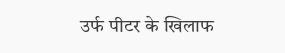उर्फ पीटर के खिलाफ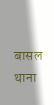बासल थाना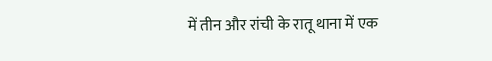में तीन और रांची के रातू थाना में एक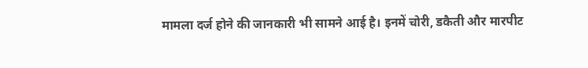मामला दर्ज होने की जानकारी भी सामने आई है। इनमें चोरी, डकैती और मारपीट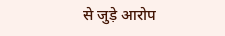से जुड़े आरोप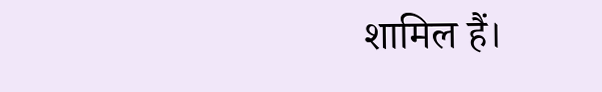शामिल हैं।